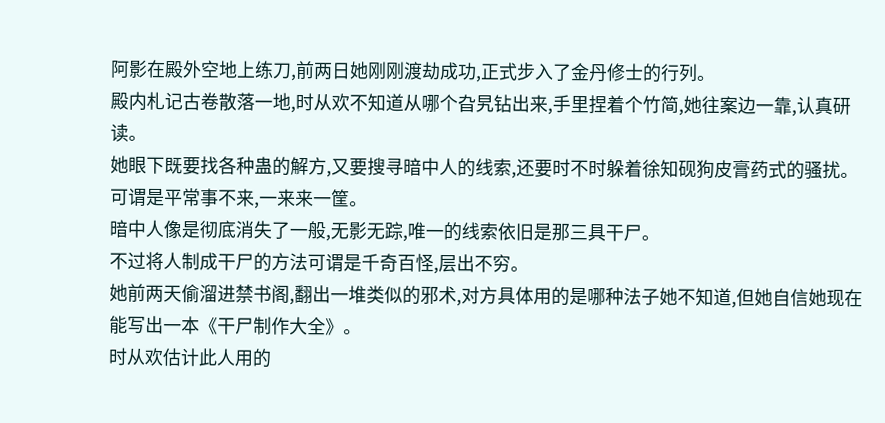阿影在殿外空地上练刀,前两日她刚刚渡劫成功,正式步入了金丹修士的行列。
殿内札记古卷散落一地,时从欢不知道从哪个旮旯钻出来,手里捏着个竹简,她往案边一靠,认真研读。
她眼下既要找各种蛊的解方,又要搜寻暗中人的线索,还要时不时躲着徐知砚狗皮膏药式的骚扰。
可谓是平常事不来,一来来一筐。
暗中人像是彻底消失了一般,无影无踪,唯一的线索依旧是那三具干尸。
不过将人制成干尸的方法可谓是千奇百怪,层出不穷。
她前两天偷溜进禁书阁,翻出一堆类似的邪术,对方具体用的是哪种法子她不知道,但她自信她现在能写出一本《干尸制作大全》。
时从欢估计此人用的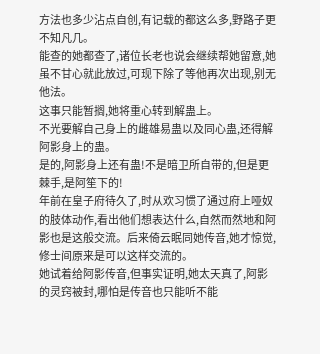方法也多少沾点自创,有记载的都这么多,野路子更不知凡几。
能查的她都查了,诸位长老也说会继续帮她留意,她虽不甘心就此放过,可现下除了等他再次出现,别无他法。
这事只能暂搁,她将重心转到解蛊上。
不光要解自己身上的雌雄易蛊以及同心蛊,还得解阿影身上的蛊。
是的,阿影身上还有蛊!不是暗卫所自带的,但是更棘手,是阿笙下的!
年前在皇子府待久了,时从欢习惯了通过府上哑奴的肢体动作,看出他们想表达什么,自然而然地和阿影也是这般交流。后来倚云眠同她传音,她才惊觉,修士间原来是可以这样交流的。
她试着给阿影传音,但事实证明,她太天真了,阿影的灵窍被封,哪怕是传音也只能听不能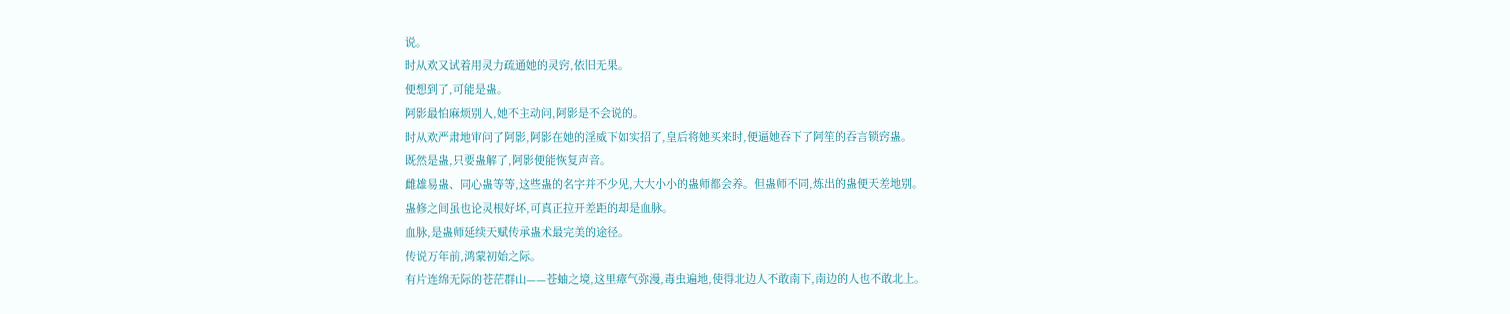说。
时从欢又试着用灵力疏通她的灵窍,依旧无果。
便想到了,可能是蛊。
阿影最怕麻烦别人,她不主动问,阿影是不会说的。
时从欢严肃地审问了阿影,阿影在她的淫威下如实招了,皇后将她买来时,便逼她吞下了阿笙的吞言锁窍蛊。
既然是蛊,只要蛊解了,阿影便能恢复声音。
雌雄易蛊、同心蛊等等,这些蛊的名字并不少见,大大小小的蛊师都会养。但蛊师不同,炼出的蛊便天差地别。
蛊修之间虽也论灵根好坏,可真正拉开差距的却是血脉。
血脉,是蛊师延续天赋传承蛊术最完美的途径。
传说万年前,鸿蒙初始之际。
有片连绵无际的苍茫群山——苍蚰之境,这里瘴气弥漫,毒虫遍地,使得北边人不敢南下,南边的人也不敢北上。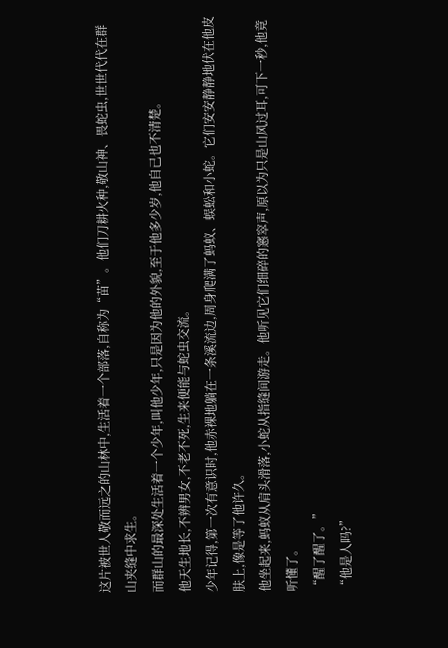这片被世人敬而远之的山林中,生活着一个部落,自称为“苗”。他们刀耕火种,敬山神、畏蛇虫,世世代代在群山夹缝中求生。
而群山的最深处生活着一个少年,叫他少年,只是因为他的外貌,至于他多少岁,他自己也不清楚。
他天生地长,不辨男女,不老不死,生来便能与蛇虫交流。
少年记得,第一次有意识时,他赤裸地躺在一条溪流边,周身爬满了蚂蚁、蜈蚣和小蛇。它们安安静静地伏在他皮肤上,像是等了他许久。
他坐起来,蚂蚁从肩头滑落,小蛇从指缝间游走。他听见它们细碎的窸窣声,原以为只是山风过耳,可下一秒,他竟听懂了。
“醒了醒了。”
“他是人吗?”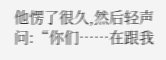他愣了很久,然后轻声问:“你们……在跟我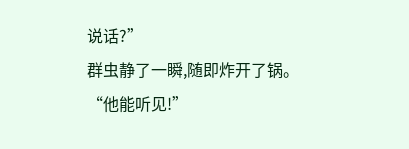说话?”
群虫静了一瞬,随即炸开了锅。
“他能听见!”